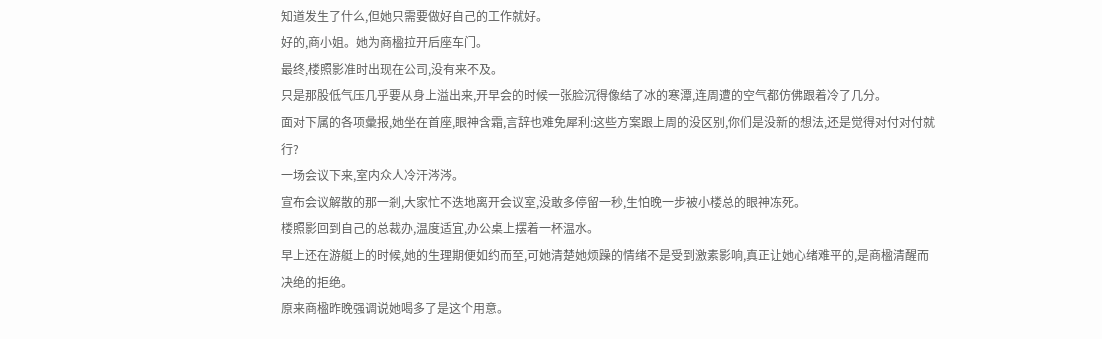知道发生了什么,但她只需要做好自己的工作就好。
好的,商小姐。她为商楹拉开后座车门。
最终,楼照影准时出现在公司,没有来不及。
只是那股低气压几乎要从身上溢出来,开早会的时候一张脸沉得像结了冰的寒潭,连周遭的空气都仿佛跟着冷了几分。
面对下属的各项彙报,她坐在首座,眼神含霜,言辞也难免犀利:这些方案跟上周的没区别,你们是没新的想法,还是觉得对付对付就行?
一场会议下来,室内众人冷汗涔涔。
宣布会议解散的那一剎,大家忙不迭地离开会议室,没敢多停留一秒,生怕晚一步被小楼总的眼神冻死。
楼照影回到自己的总裁办,温度适宜,办公桌上摆着一杯温水。
早上还在游艇上的时候,她的生理期便如约而至,可她清楚她烦躁的情绪不是受到激素影响,真正让她心绪难平的,是商楹清醒而决绝的拒绝。
原来商楹昨晚强调说她喝多了是这个用意。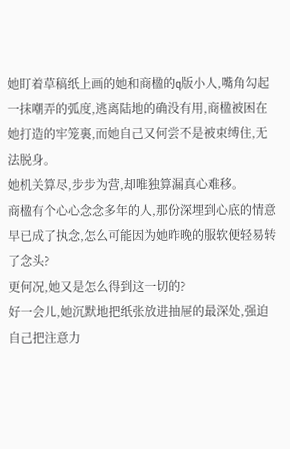她盯着草稿纸上画的她和商楹的q版小人,嘴角勾起一抹嘲弄的弧度,逃离陆地的确没有用,商楹被困在她打造的牢笼裏,而她自己又何尝不是被束缚住,无法脱身。
她机关算尽,步步为营,却唯独算漏真心难移。
商楹有个心心念念多年的人,那份深埋到心底的情意早已成了执念,怎么可能因为她昨晚的服软便轻易转了念头?
更何况,她又是怎么得到这一切的?
好一会儿,她沉默地把纸张放进抽屉的最深处,强迫自己把注意力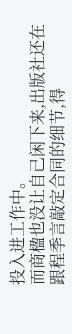投入进工作中。
而商楹也没让自己闲下来,出版社还在跟程季言敲定合同的细节,得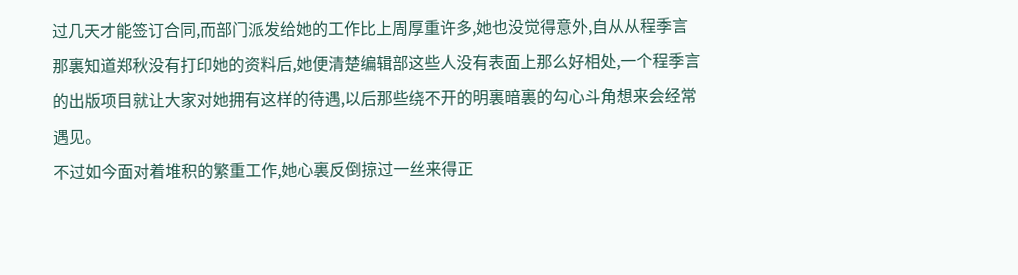过几天才能签订合同,而部门派发给她的工作比上周厚重许多,她也没觉得意外,自从从程季言那裏知道郑秋没有打印她的资料后,她便清楚编辑部这些人没有表面上那么好相处,一个程季言的出版项目就让大家对她拥有这样的待遇,以后那些绕不开的明裏暗裏的勾心斗角想来会经常遇见。
不过如今面对着堆积的繁重工作,她心裏反倒掠过一丝来得正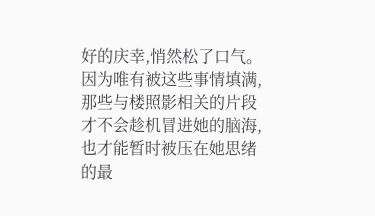好的庆幸,悄然松了口气。
因为唯有被这些事情填满,那些与楼照影相关的片段才不会趁机冒进她的脑海,也才能暂时被压在她思绪的最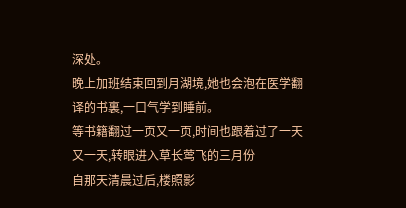深处。
晚上加班结束回到月湖境,她也会泡在医学翻译的书裏,一口气学到睡前。
等书籍翻过一页又一页,时间也跟着过了一天又一天,转眼进入草长莺飞的三月份
自那天清晨过后,楼照影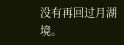没有再回过月湖境。